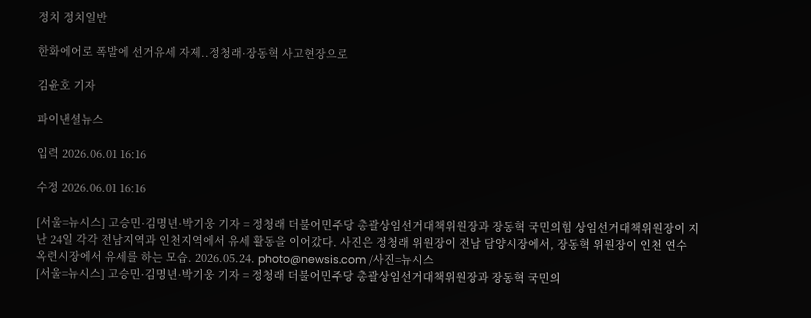정치 정치일반

한화에어로 폭발에 선거유세 자제..정청래·장동혁 사고현장으로

김윤호 기자

파이낸셜뉴스

입력 2026.06.01 16:16

수정 2026.06.01 16:16

[서울=뉴시스] 고승민·김명년·박기웅 기자 = 정청래 더불어민주당 총괄상임선거대책위원장과 장동혁 국민의힘 상임선거대책위원장이 지난 24일 각각 전남지역과 인천지역에서 유세 활동을 이어갔다. 사진은 정청래 위원장이 전남 담양시장에서, 장동혁 위원장이 인천 연수 옥련시장에서 유세를 하는 모습. 2026.05.24. photo@newsis.com /사진=뉴시스
[서울=뉴시스] 고승민·김명년·박기웅 기자 = 정청래 더불어민주당 총괄상임선거대책위원장과 장동혁 국민의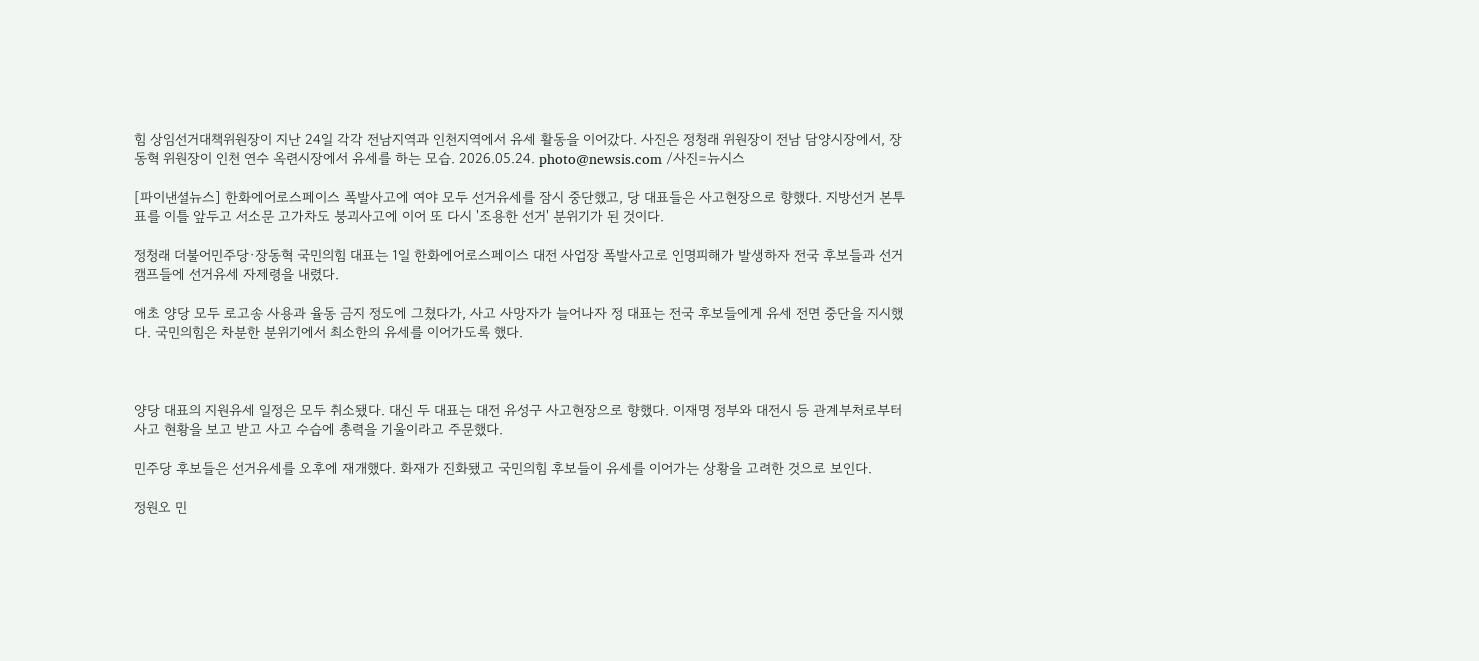힘 상임선거대책위원장이 지난 24일 각각 전남지역과 인천지역에서 유세 활동을 이어갔다. 사진은 정청래 위원장이 전남 담양시장에서, 장동혁 위원장이 인천 연수 옥련시장에서 유세를 하는 모습. 2026.05.24. photo@newsis.com /사진=뉴시스

[파이낸셜뉴스] 한화에어로스페이스 폭발사고에 여야 모두 선거유세를 잠시 중단했고, 당 대표들은 사고현장으로 향했다. 지방선거 본투표를 이틀 앞두고 서소문 고가차도 붕괴사고에 이어 또 다시 '조용한 선거' 분위기가 된 것이다.

정청래 더불어민주당·장동혁 국민의힘 대표는 1일 한화에어로스페이스 대전 사업장 폭발사고로 인명피해가 발생하자 전국 후보들과 선거캠프들에 선거유세 자제령을 내렸다.

애초 양당 모두 로고송 사용과 율동 금지 정도에 그쳤다가, 사고 사망자가 늘어나자 정 대표는 전국 후보들에게 유세 전면 중단을 지시했다. 국민의힘은 차분한 분위기에서 최소한의 유세를 이어가도록 했다.



양당 대표의 지원유세 일정은 모두 취소됐다. 대신 두 대표는 대전 유성구 사고현장으로 향했다. 이재명 정부와 대전시 등 관계부처로부터 사고 현황을 보고 받고 사고 수습에 총력을 기울이라고 주문했다.

민주당 후보들은 선거유세를 오후에 재개했다. 화재가 진화됐고 국민의힘 후보들이 유세를 이어가는 상황을 고려한 것으로 보인다.

정원오 민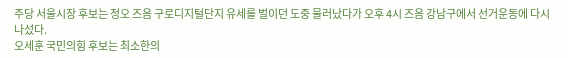주당 서울시장 후보는 정오 즈음 구로디지털단지 유세를 벌이던 도중 물러났다가 오후 4시 즈음 강남구에서 선거운동에 다시 나섰다.
오세훈 국민의힘 후보는 최소한의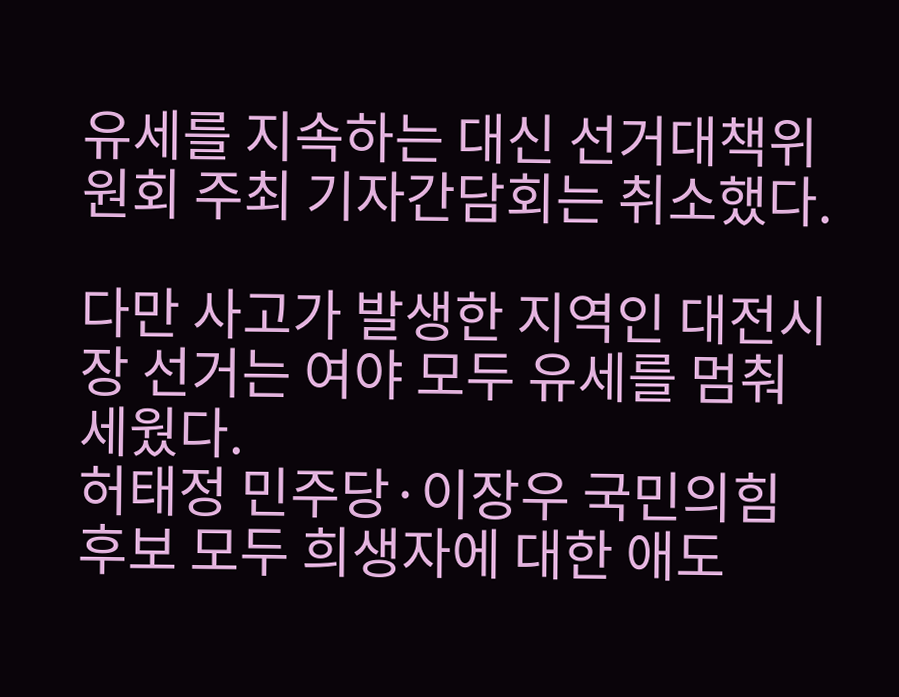유세를 지속하는 대신 선거대책위원회 주최 기자간담회는 취소했다.

다만 사고가 발생한 지역인 대전시장 선거는 여야 모두 유세를 멈춰 세웠다.
허태정 민주당·이장우 국민의힘 후보 모두 희생자에 대한 애도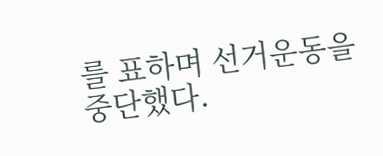를 표하며 선거운동을 중단했다.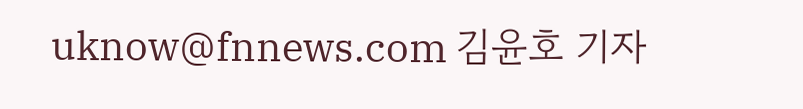uknow@fnnews.com 김윤호 기자